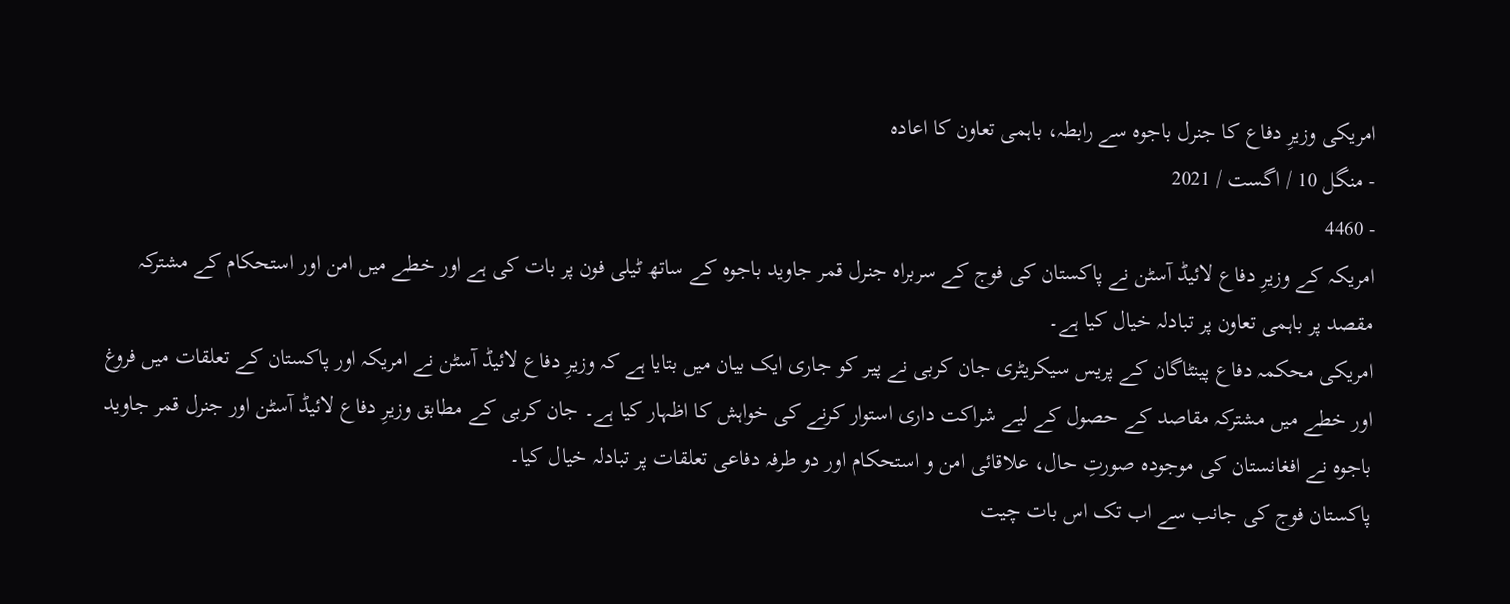امریکی وزیرِ دفاع کا جنرل باجوہ سے رابطہ، باہمی تعاون کا اعادہ
- منگل 10 / اگست / 2021
- 4460
امریکہ کے وزیرِ دفاع لائیڈ آسٹن نے پاکستان کی فوج کے سربراہ جنرل قمر جاوید باجوہ کے ساتھ ٹیلی فون پر بات کی ہے اور خطے میں امن اور استحکام کے مشترکہ مقصد پر باہمی تعاون پر تبادلہ خیال کیا ہے۔
امریکی محکمہ دفاع پینٹاگان کے پریس سیکریٹری جان کربی نے پیر کو جاری ایک بیان میں بتایا ہے کہ وزیرِ دفاع لائیڈ آسٹن نے امریکہ اور پاکستان کے تعلقات میں فروغ اور خطے میں مشترکہ مقاصد کے حصول کے لیے شراکت داری استوار کرنے کی خواہش کا اظہار کیا ہے۔ جان کربی کے مطابق وزیرِ دفاع لائیڈ آسٹن اور جنرل قمر جاوید باجوہ نے افغانستان کی موجودہ صورتِ حال، علاقائی امن و استحکام اور دو طرفہ دفاعی تعلقات پر تبادلہ خیال کیا۔
پاکستان فوج کی جانب سے اب تک اس بات چیت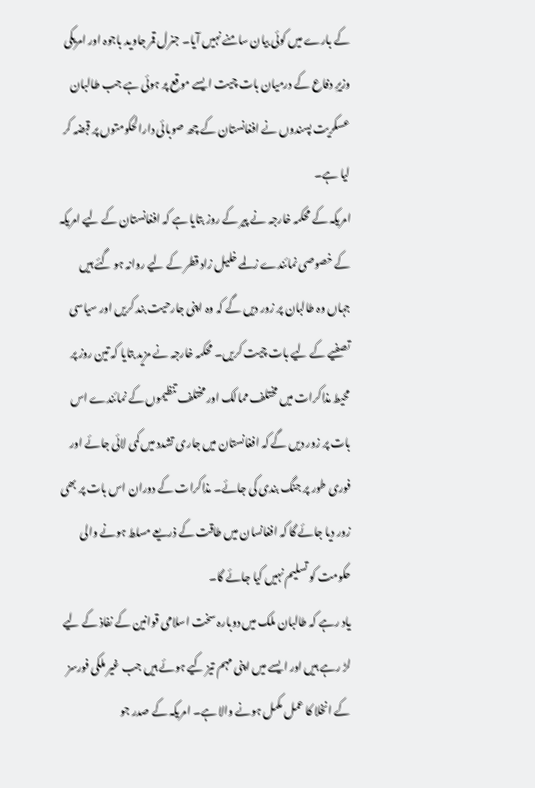کے بارے میں کوئی بیان سامنے نہیں آیا۔ جنرل قمر جاوید باجوہ اور امریکی وزیرِ دفاع کے درمیان بات چیت ایسے موقع پر ہوئی ہے جب طالبان عسکریت پسندوں نے افغانستان کے چھ صوبائی دارالحکومتوں پر قبضہ کر لیا ہے۔
امریکہ کے محکمہ خارجہ نے پیر کے روز بتایا ہے کہ افغانستان کے لیے امریکہ کے خصوصی نمائندے زلمے خلیل زاد قطر کے لیے روانہ ہو گئے ہیں جہاں وہ طالبان پر زور دیں گے کہ وہ اپنی جارحیت بند کریں اور سیاسی تصفیے کے لیے بات چیت کریں۔ محکمہ خارجہ نے مزید بتایا کہ تین روز پر محیط مذاکرات میں مختلف ممالک اور مختلف تنظیموں کے نمائندے اس بات پر زور دیں گے کہ افغانستان میں جاری تشدد میں کمی لائی جائے اور فوری طور پر جنگ بندی کی جائے۔ مذاکرات کے دوران اس بات پر بھی زور دیا جائے گا کہ افغانسان میں طاقت کے ذریعے مسلط ہونے والی حکومت کو تسلیم نہیں کیا جائے گا۔
یاد رہے کہ طالبان ملک میں دوبارہ سخت اسلامی قوانین کے نفاذ کے لیے لڑ رہے ہیں اور ایسے میں اپنی مہم تیز کیے ہوئے ہیں جب غیر ملکی فورسز کے انخلا کا عمل مکمل ہونے والا ہے۔ امریکہ کے صدر جو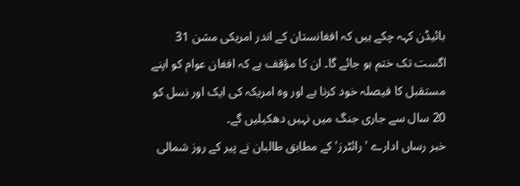بائیڈن کہہ چکے ہیں کہ افغانستان کے اندر امریکی مشن 31 اگست تک ختم ہو جائے گا۔ ان کا مؤقف ہے کہ افغان عوام کو اپنے مستقبل کا فیصلہ خود کرنا ہے اور وہ امریکہ کی ایک اور نسل کو 20 سال سے جاری جنگ میں نہیں دھکیلیں گے۔
خبر رساں ادارے 'رائٹرز' کے مطابق طالبان نے پیر کے روز شمالی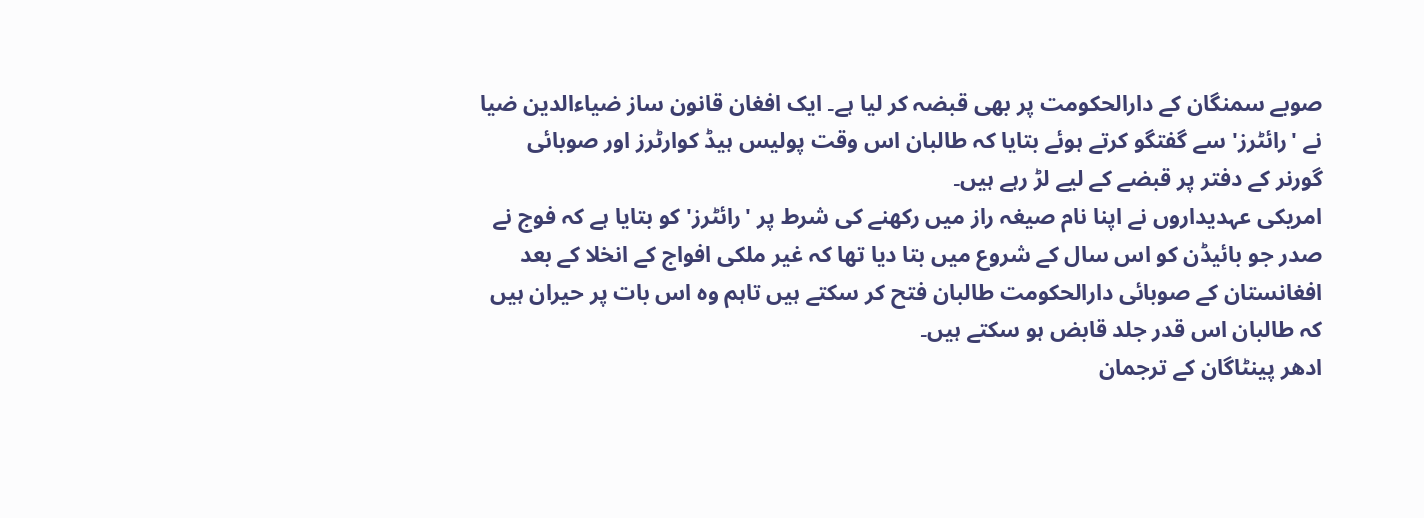صوبے سمنگان کے دارالحکومت پر بھی قبضہ کر لیا ہے۔ ایک افغان قانون ساز ضیاءالدین ضیا نے 'رائٹرز' سے گفتگو کرتے ہوئے بتایا کہ طالبان اس وقت پولیس ہیڈ کوارٹرز اور صوبائی گورنر کے دفتر پر قبضے کے لیے لڑ رہے ہیں۔
امریکی عہدیداروں نے اپنا نام صیغہ راز میں رکھنے کی شرط پر 'رائٹرز' کو بتایا ہے کہ فوج نے صدر جو بائیڈن کو اس سال کے شروع میں بتا دیا تھا کہ غیر ملکی افواج کے انخلا کے بعد افغانستان کے صوبائی دارالحکومت طالبان فتح کر سکتے ہیں تاہم وہ اس بات پر حیران ہیں کہ طالبان اس قدر جلد قابض ہو سکتے ہیں۔
ادھر پینٹاگان کے ترجمان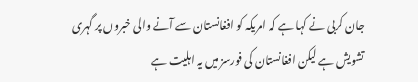جان کربی نے کہا ہے کہ امریکہ کو افغانستان سے آنے والی خبروں پر گہری تشویش ہے لیکن افغانستان کی فورسز میں یہ اہلیت ہے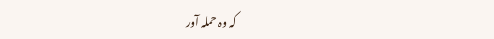کہ وہ حملہ آور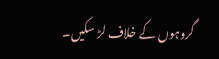گروہوں کے خلاف لڑ سکیں۔